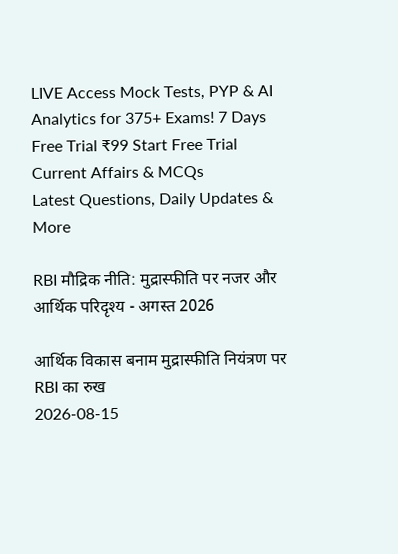LIVE Access Mock Tests, PYP & AI Analytics for 375+ Exams! 7 Days Free Trial ₹99 Start Free Trial
Current Affairs & MCQs
Latest Questions, Daily Updates & More

RBI मौद्रिक नीति: मुद्रास्फीति पर नजर और आर्थिक परिदृश्य - अगस्त 2026

आर्थिक विकास बनाम मुद्रास्फीति नियंत्रण पर RBI का रुख
2026-08-15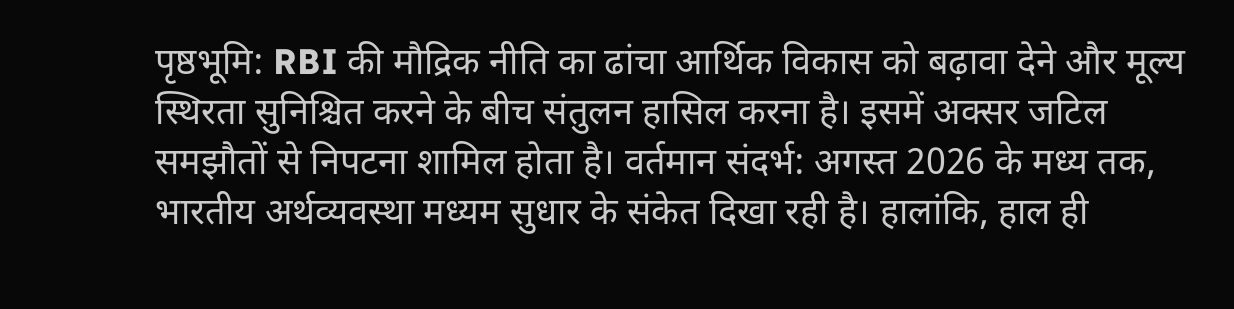पृष्ठभूमि: RBI की मौद्रिक नीति का ढांचा आर्थिक विकास को बढ़ावा देने और मूल्य स्थिरता सुनिश्चित करने के बीच संतुलन हासिल करना है। इसमें अक्सर जटिल समझौतों से निपटना शामिल होता है। वर्तमान संदर्भ: अगस्त 2026 के मध्य तक, भारतीय अर्थव्यवस्था मध्यम सुधार के संकेत दिखा रही है। हालांकि, हाल ही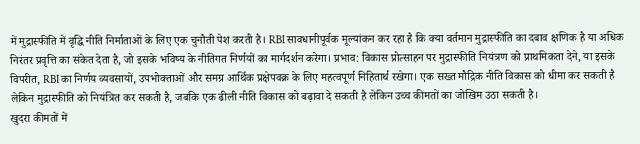में मुद्रास्फीति में वृद्धि नीति निर्माताओं के लिए एक चुनौती पेश करती है। RBI सावधानीपूर्वक मूल्यांकन कर रहा है कि क्या वर्तमान मुद्रास्फीति का दबाव क्षणिक है या अधिक निरंतर प्रवृत्ति का संकेत देता है, जो इसके भविष्य के नीतिगत निर्णयों का मार्गदर्शन करेगा। प्रभाव: विकास प्रोत्साहन पर मुद्रास्फीति नियंत्रण को प्राथमिकता देने, या इसके विपरीत, RBI का निर्णय व्यवसायों, उपभोक्ताओं और समग्र आर्थिक प्रक्षेपवक्र के लिए महत्वपूर्ण निहितार्थ रखेगा। एक सख्त मौद्रिक नीति विकास को धीमा कर सकती है लेकिन मुद्रास्फीति को नियंत्रित कर सकती है, जबकि एक ढीली नीति विकास को बढ़ावा दे सकती है लेकिन उच्च कीमतों का जोखिम उठा सकती है।
खुदरा कीमतों में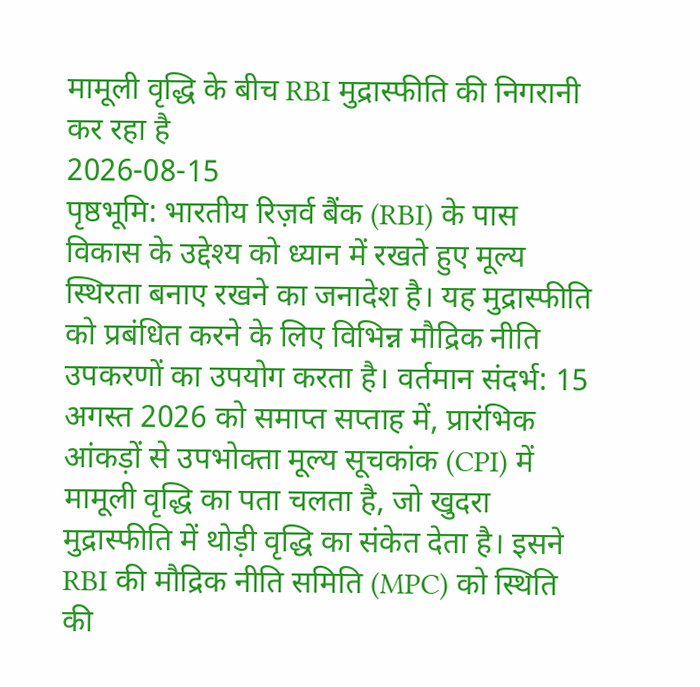मामूली वृद्धि के बीच RBI मुद्रास्फीति की निगरानी कर रहा है
2026-08-15
पृष्ठभूमि: भारतीय रिज़र्व बैंक (RBI) के पास विकास के उद्देश्य को ध्यान में रखते हुए मूल्य स्थिरता बनाए रखने का जनादेश है। यह मुद्रास्फीति को प्रबंधित करने के लिए विभिन्न मौद्रिक नीति उपकरणों का उपयोग करता है। वर्तमान संदर्भ: 15 अगस्त 2026 को समाप्त सप्ताह में, प्रारंभिक आंकड़ों से उपभोक्ता मूल्य सूचकांक (CPI) में मामूली वृद्धि का पता चलता है, जो खुदरा मुद्रास्फीति में थोड़ी वृद्धि का संकेत देता है। इसने RBI की मौद्रिक नीति समिति (MPC) को स्थिति की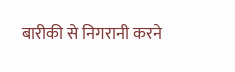बारीकी से निगरानी करने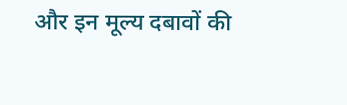और इन मूल्य दबावों की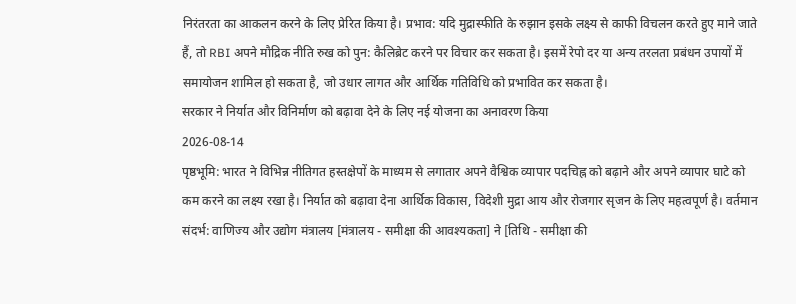निरंतरता का आकलन करने के लिए प्रेरित किया है। प्रभाव: यदि मुद्रास्फीति के रुझान इसके लक्ष्य से काफी विचलन करते हुए माने जाते हैं, तो RBI अपने मौद्रिक नीति रुख को पुन: कैलिब्रेट करने पर विचार कर सकता है। इसमें रेपो दर या अन्य तरलता प्रबंधन उपायों में समायोजन शामिल हो सकता है, जो उधार लागत और आर्थिक गतिविधि को प्रभावित कर सकता है।
सरकार ने निर्यात और विनिर्माण को बढ़ावा देने के लिए नई योजना का अनावरण किया
2026-08-14
पृष्ठभूमि: भारत ने विभिन्न नीतिगत हस्तक्षेपों के माध्यम से लगातार अपने वैश्विक व्यापार पदचिह्न को बढ़ाने और अपने व्यापार घाटे को कम करने का लक्ष्य रखा है। निर्यात को बढ़ावा देना आर्थिक विकास, विदेशी मुद्रा आय और रोजगार सृजन के लिए महत्वपूर्ण है। वर्तमान संदर्भ: वाणिज्य और उद्योग मंत्रालय [मंत्रालय - समीक्षा की आवश्यकता] ने [तिथि - समीक्षा की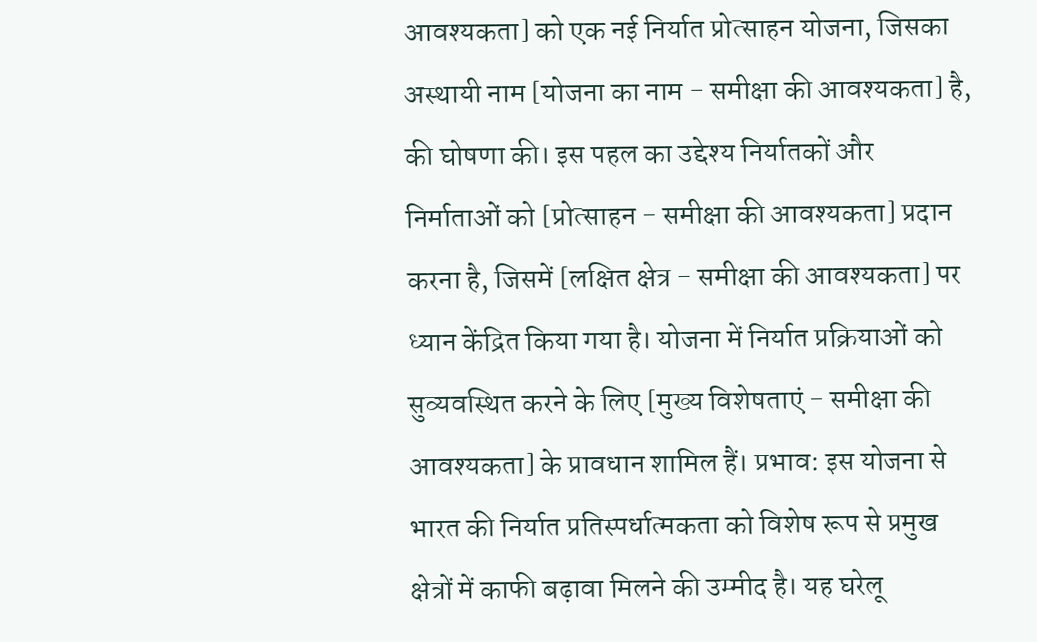आवश्यकता] को एक नई निर्यात प्रोत्साहन योजना, जिसका अस्थायी नाम [योजना का नाम - समीक्षा की आवश्यकता] है, की घोषणा की। इस पहल का उद्देश्य निर्यातकों और निर्माताओं को [प्रोत्साहन - समीक्षा की आवश्यकता] प्रदान करना है, जिसमें [लक्षित क्षेत्र - समीक्षा की आवश्यकता] पर ध्यान केंद्रित किया गया है। योजना में निर्यात प्रक्रियाओं को सुव्यवस्थित करने के लिए [मुख्य विशेषताएं - समीक्षा की आवश्यकता] के प्रावधान शामिल हैं। प्रभाव: इस योजना से भारत की निर्यात प्रतिस्पर्धात्मकता को विशेष रूप से प्रमुख क्षेत्रों में काफी बढ़ावा मिलने की उम्मीद है। यह घरेलू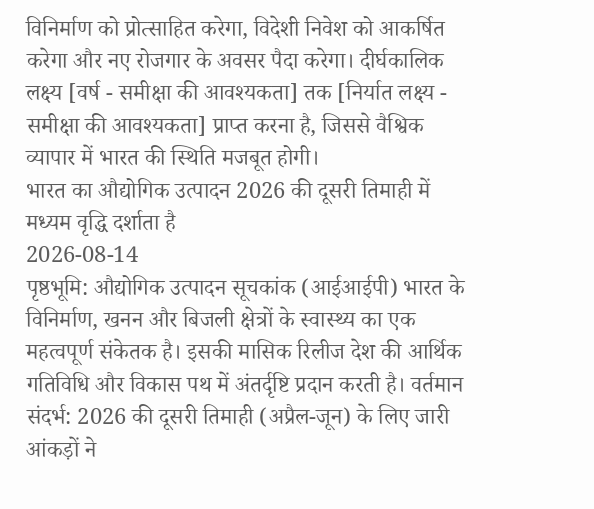विनिर्माण को प्रोत्साहित करेगा, विदेशी निवेश को आकर्षित करेगा और नए रोजगार के अवसर पैदा करेगा। दीर्घकालिक लक्ष्य [वर्ष - समीक्षा की आवश्यकता] तक [निर्यात लक्ष्य - समीक्षा की आवश्यकता] प्राप्त करना है, जिससे वैश्विक व्यापार में भारत की स्थिति मजबूत होगी।
भारत का औद्योगिक उत्पादन 2026 की दूसरी तिमाही में मध्यम वृद्धि दर्शाता है
2026-08-14
पृष्ठभूमि: औद्योगिक उत्पादन सूचकांक (आईआईपी) भारत के विनिर्माण, खनन और बिजली क्षेत्रों के स्वास्थ्य का एक महत्वपूर्ण संकेतक है। इसकी मासिक रिलीज देश की आर्थिक गतिविधि और विकास पथ में अंतर्दृष्टि प्रदान करती है। वर्तमान संदर्भ: 2026 की दूसरी तिमाही (अप्रैल-जून) के लिए जारी आंकड़ों ने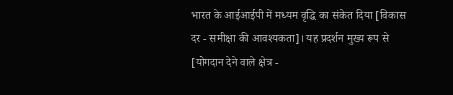भारत के आईआईपी में मध्यम वृद्धि का संकेत दिया [विकास दर - समीक्षा की आवश्यकता]। यह प्रदर्शन मुख्य रूप से [योगदान देने वाले क्षेत्र -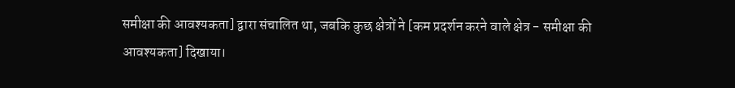समीक्षा की आवश्यकता] द्वारा संचालित था, जबकि कुछ क्षेत्रों ने [कम प्रदर्शन करने वाले क्षेत्र - समीक्षा की आवश्यकता] दिखाया।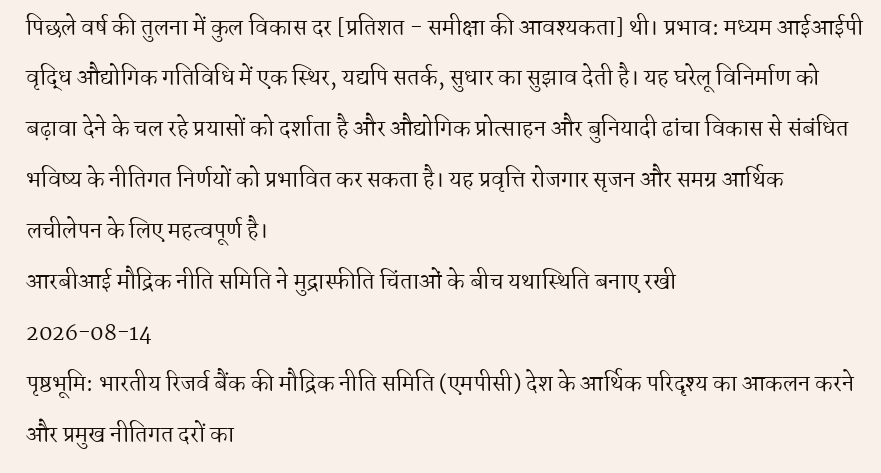पिछले वर्ष की तुलना में कुल विकास दर [प्रतिशत - समीक्षा की आवश्यकता] थी। प्रभाव: मध्यम आईआईपी वृद्धि औद्योगिक गतिविधि में एक स्थिर, यद्यपि सतर्क, सुधार का सुझाव देती है। यह घरेलू विनिर्माण को बढ़ावा देने के चल रहे प्रयासों को दर्शाता है और औद्योगिक प्रोत्साहन और बुनियादी ढांचा विकास से संबंधित भविष्य के नीतिगत निर्णयों को प्रभावित कर सकता है। यह प्रवृत्ति रोजगार सृजन और समग्र आर्थिक लचीलेपन के लिए महत्वपूर्ण है।
आरबीआई मौद्रिक नीति समिति ने मुद्रास्फीति चिंताओं के बीच यथास्थिति बनाए रखी
2026-08-14
पृष्ठभूमि: भारतीय रिजर्व बैंक की मौद्रिक नीति समिति (एमपीसी) देश के आर्थिक परिदृश्य का आकलन करने और प्रमुख नीतिगत दरों का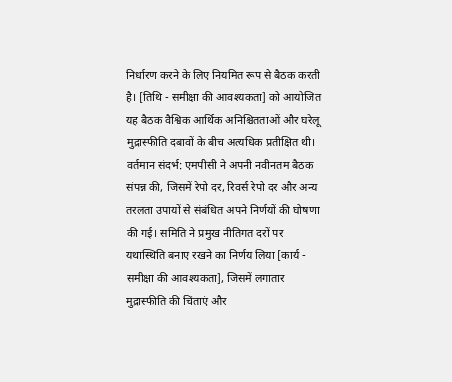निर्धारण करने के लिए नियमित रूप से बैठक करती है। [तिथि - समीक्षा की आवश्यकता] को आयोजित यह बैठक वैश्विक आर्थिक अनिश्चितताओं और घरेलू मुद्रास्फीति दबावों के बीच अत्यधिक प्रतीक्षित थी। वर्तमान संदर्भ: एमपीसी ने अपनी नवीनतम बैठक संपन्न की, जिसमें रेपो दर, रिवर्स रेपो दर और अन्य तरलता उपायों से संबंधित अपने निर्णयों की घोषणा की गई। समिति ने प्रमुख नीतिगत दरों पर यथास्थिति बनाए रखने का निर्णय लिया [कार्य - समीक्षा की आवश्यकता], जिसमें लगातार मुद्रास्फीति की चिंताएं और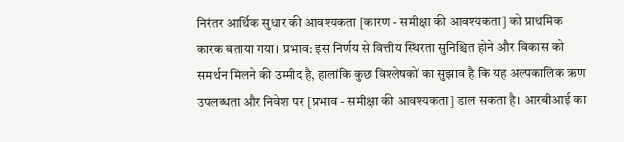निरंतर आर्थिक सुधार की आवश्यकता [कारण - समीक्षा की आवश्यकता] को प्राथमिक कारक बताया गया। प्रभाव: इस निर्णय से वित्तीय स्थिरता सुनिश्चित होने और विकास को समर्थन मिलने की उम्मीद है, हालांकि कुछ विश्लेषकों का सुझाव है कि यह अल्पकालिक ऋण उपलब्धता और निवेश पर [प्रभाव - समीक्षा की आवश्यकता] डाल सकता है। आरबीआई का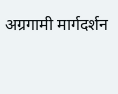अग्रगामी मार्गदर्शन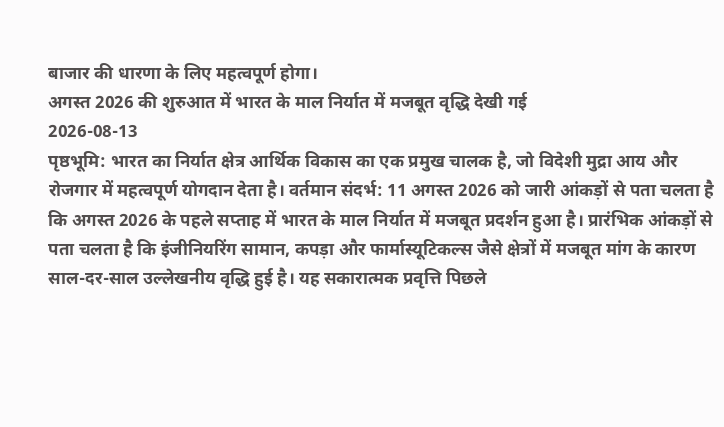बाजार की धारणा के लिए महत्वपूर्ण होगा।
अगस्त 2026 की शुरुआत में भारत के माल निर्यात में मजबूत वृद्धि देखी गई
2026-08-13
पृष्ठभूमि: भारत का निर्यात क्षेत्र आर्थिक विकास का एक प्रमुख चालक है, जो विदेशी मुद्रा आय और रोजगार में महत्वपूर्ण योगदान देता है। वर्तमान संदर्भ: 11 अगस्त 2026 को जारी आंकड़ों से पता चलता है कि अगस्त 2026 के पहले सप्ताह में भारत के माल निर्यात में मजबूत प्रदर्शन हुआ है। प्रारंभिक आंकड़ों से पता चलता है कि इंजीनियरिंग सामान, कपड़ा और फार्मास्यूटिकल्स जैसे क्षेत्रों में मजबूत मांग के कारण साल-दर-साल उल्लेखनीय वृद्धि हुई है। यह सकारात्मक प्रवृत्ति पिछले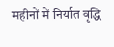महीनों में निर्यात वृद्धि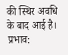की स्थिर अवधि के बाद आई है। प्रभाव: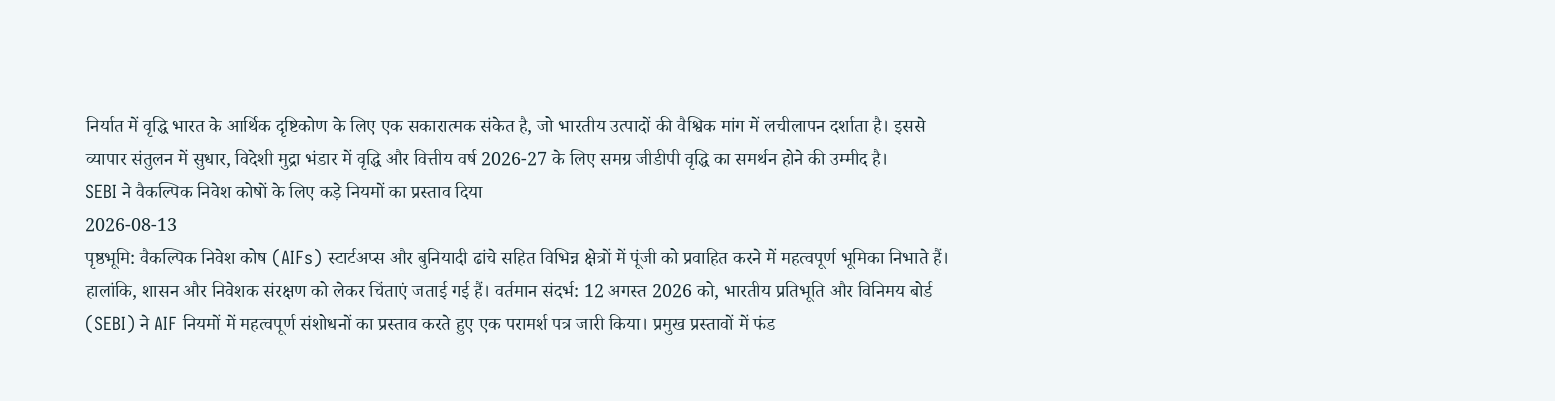निर्यात में वृद्धि भारत के आर्थिक दृष्टिकोण के लिए एक सकारात्मक संकेत है, जो भारतीय उत्पादों की वैश्विक मांग में लचीलापन दर्शाता है। इससे व्यापार संतुलन में सुधार, विदेशी मुद्रा भंडार में वृद्धि और वित्तीय वर्ष 2026-27 के लिए समग्र जीडीपी वृद्धि का समर्थन होने की उम्मीद है।
SEBI ने वैकल्पिक निवेश कोषों के लिए कड़े नियमों का प्रस्ताव दिया
2026-08-13
पृष्ठभूमि: वैकल्पिक निवेश कोष (AIFs) स्टार्टअप्स और बुनियादी ढांचे सहित विभिन्न क्षेत्रों में पूंजी को प्रवाहित करने में महत्वपूर्ण भूमिका निभाते हैं। हालांकि, शासन और निवेशक संरक्षण को लेकर चिंताएं जताई गई हैं। वर्तमान संदर्भ: 12 अगस्त 2026 को, भारतीय प्रतिभूति और विनिमय बोर्ड (SEBI) ने AIF नियमों में महत्वपूर्ण संशोधनों का प्रस्ताव करते हुए एक परामर्श पत्र जारी किया। प्रमुख प्रस्तावों में फंड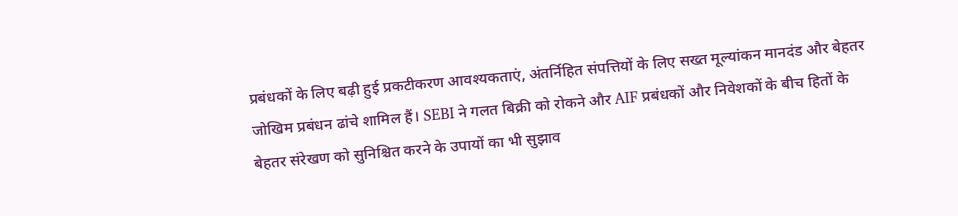प्रबंधकों के लिए बढ़ी हुई प्रकटीकरण आवश्यकताएं, अंतर्निहित संपत्तियों के लिए सख्त मूल्यांकन मानदंड और बेहतर जोखिम प्रबंधन ढांचे शामिल हैं। SEBI ने गलत बिक्री को रोकने और AIF प्रबंधकों और निवेशकों के बीच हितों के बेहतर संरेखण को सुनिश्चित करने के उपायों का भी सुझाव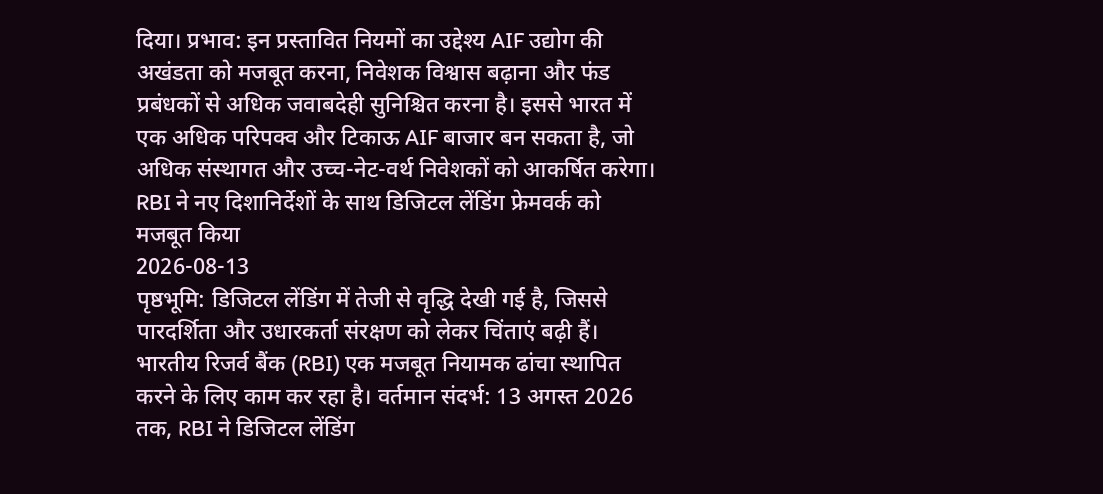दिया। प्रभाव: इन प्रस्तावित नियमों का उद्देश्य AIF उद्योग की अखंडता को मजबूत करना, निवेशक विश्वास बढ़ाना और फंड प्रबंधकों से अधिक जवाबदेही सुनिश्चित करना है। इससे भारत में एक अधिक परिपक्व और टिकाऊ AIF बाजार बन सकता है, जो अधिक संस्थागत और उच्च-नेट-वर्थ निवेशकों को आकर्षित करेगा।
RBI ने नए दिशानिर्देशों के साथ डिजिटल लेंडिंग फ्रेमवर्क को मजबूत किया
2026-08-13
पृष्ठभूमि: डिजिटल लेंडिंग में तेजी से वृद्धि देखी गई है, जिससे पारदर्शिता और उधारकर्ता संरक्षण को लेकर चिंताएं बढ़ी हैं। भारतीय रिजर्व बैंक (RBI) एक मजबूत नियामक ढांचा स्थापित करने के लिए काम कर रहा है। वर्तमान संदर्भ: 13 अगस्त 2026 तक, RBI ने डिजिटल लेंडिंग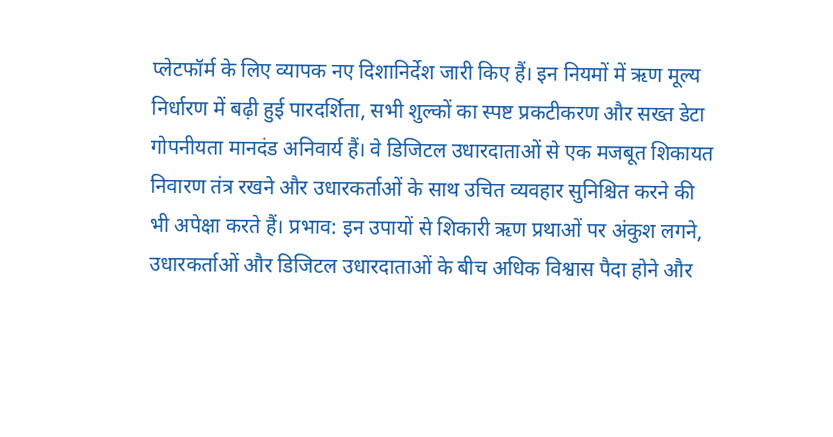प्लेटफॉर्म के लिए व्यापक नए दिशानिर्देश जारी किए हैं। इन नियमों में ऋण मूल्य निर्धारण में बढ़ी हुई पारदर्शिता, सभी शुल्कों का स्पष्ट प्रकटीकरण और सख्त डेटा गोपनीयता मानदंड अनिवार्य हैं। वे डिजिटल उधारदाताओं से एक मजबूत शिकायत निवारण तंत्र रखने और उधारकर्ताओं के साथ उचित व्यवहार सुनिश्चित करने की भी अपेक्षा करते हैं। प्रभाव: इन उपायों से शिकारी ऋण प्रथाओं पर अंकुश लगने, उधारकर्ताओं और डिजिटल उधारदाताओं के बीच अधिक विश्वास पैदा होने और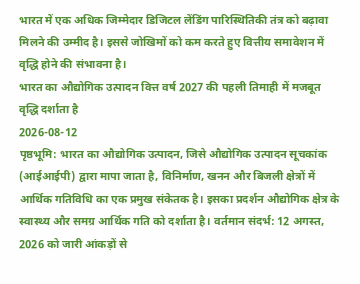भारत में एक अधिक जिम्मेदार डिजिटल लेंडिंग पारिस्थितिकी तंत्र को बढ़ावा मिलने की उम्मीद है। इससे जोखिमों को कम करते हुए वित्तीय समावेशन में वृद्धि होने की संभावना है।
भारत का औद्योगिक उत्पादन वित्त वर्ष 2027 की पहली तिमाही में मजबूत वृद्धि दर्शाता है
2026-08-12
पृष्ठभूमि: भारत का औद्योगिक उत्पादन, जिसे औद्योगिक उत्पादन सूचकांक (आईआईपी) द्वारा मापा जाता है, विनिर्माण, खनन और बिजली क्षेत्रों में आर्थिक गतिविधि का एक प्रमुख संकेतक है। इसका प्रदर्शन औद्योगिक क्षेत्र के स्वास्थ्य और समग्र आर्थिक गति को दर्शाता है। वर्तमान संदर्भ: 12 अगस्त, 2026 को जारी आंकड़ों से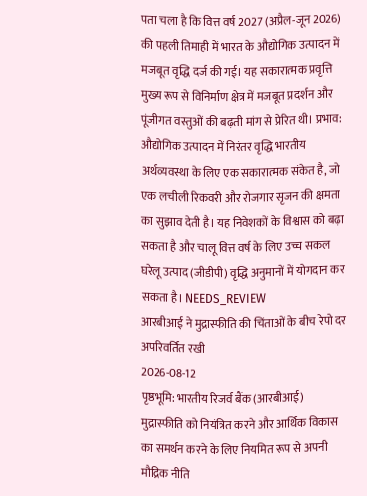पता चला है कि वित्त वर्ष 2027 (अप्रैल-जून 2026) की पहली तिमाही में भारत के औद्योगिक उत्पादन में मजबूत वृद्धि दर्ज की गई। यह सकारात्मक प्रवृत्ति मुख्य रूप से विनिर्माण क्षेत्र में मजबूत प्रदर्शन और पूंजीगत वस्तुओं की बढ़ती मांग से प्रेरित थी। प्रभाव: औद्योगिक उत्पादन में निरंतर वृद्धि भारतीय अर्थव्यवस्था के लिए एक सकारात्मक संकेत है, जो एक लचीली रिकवरी और रोजगार सृजन की क्षमता का सुझाव देती है। यह निवेशकों के विश्वास को बढ़ा सकता है और चालू वित्त वर्ष के लिए उच्च सकल घरेलू उत्पाद (जीडीपी) वृद्धि अनुमानों में योगदान कर सकता है। NEEDS_REVIEW
आरबीआई ने मुद्रास्फीति की चिंताओं के बीच रेपो दर अपरिवर्तित रखी
2026-08-12
पृष्ठभूमि: भारतीय रिजर्व बैंक (आरबीआई) मुद्रास्फीति को नियंत्रित करने और आर्थिक विकास का समर्थन करने के लिए नियमित रूप से अपनी मौद्रिक नीति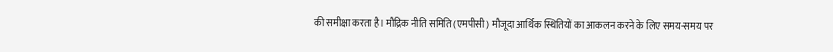की समीक्षा करता है। मौद्रिक नीति समिति (एमपीसी) मौजूदा आर्थिक स्थितियों का आकलन करने के लिए समय-समय पर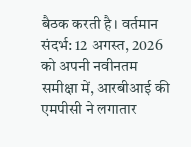बैठक करती है। वर्तमान संदर्भ: 12 अगस्त, 2026 को अपनी नवीनतम समीक्षा में, आरबीआई की एमपीसी ने लगातार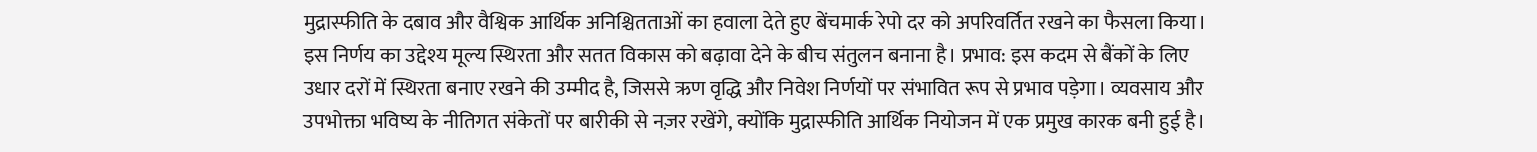मुद्रास्फीति के दबाव और वैश्विक आर्थिक अनिश्चितताओं का हवाला देते हुए बेंचमार्क रेपो दर को अपरिवर्तित रखने का फैसला किया। इस निर्णय का उद्देश्य मूल्य स्थिरता और सतत विकास को बढ़ावा देने के बीच संतुलन बनाना है। प्रभाव: इस कदम से बैंकों के लिए उधार दरों में स्थिरता बनाए रखने की उम्मीद है, जिससे ऋण वृद्धि और निवेश निर्णयों पर संभावित रूप से प्रभाव पड़ेगा। व्यवसाय और उपभोक्ता भविष्य के नीतिगत संकेतों पर बारीकी से नज़र रखेंगे, क्योंकि मुद्रास्फीति आर्थिक नियोजन में एक प्रमुख कारक बनी हुई है।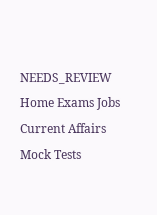NEEDS_REVIEW
Home Exams Jobs Current Affairs Mock Tests